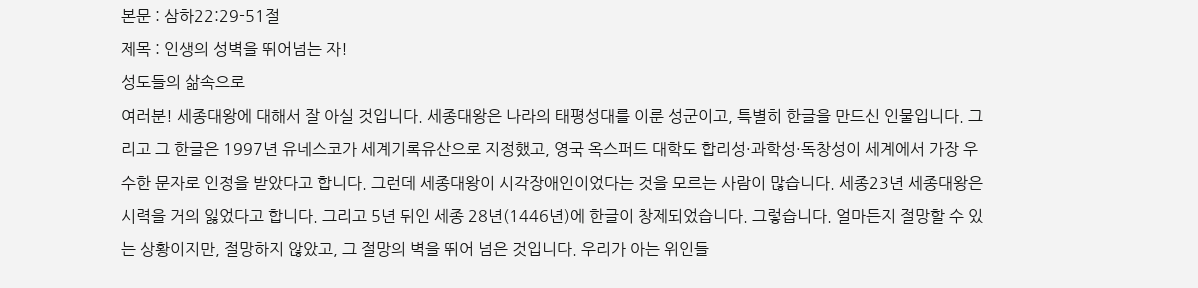본문 : 삼하22:29-51절
제목 : 인생의 성벽을 뛰어넘는 자!
성도들의 삶속으로
여러분! 세종대왕에 대해서 잘 아실 것입니다. 세종대왕은 나라의 태평성대를 이룬 성군이고, 특별히 한글을 만드신 인물입니다. 그리고 그 한글은 1997년 유네스코가 세계기록유산으로 지정했고, 영국 옥스퍼드 대학도 합리성·과학성·독창성이 세계에서 가장 우수한 문자로 인정을 받았다고 합니다. 그런데 세종대왕이 시각장애인이었다는 것을 모르는 사람이 많습니다. 세종23년 세종대왕은 시력을 거의 잃었다고 합니다. 그리고 5년 뒤인 세종 28년(1446년)에 한글이 창제되었습니다. 그렇습니다. 얼마든지 절망할 수 있는 상황이지만, 절망하지 않았고, 그 절망의 벽을 뛰어 넘은 것입니다. 우리가 아는 위인들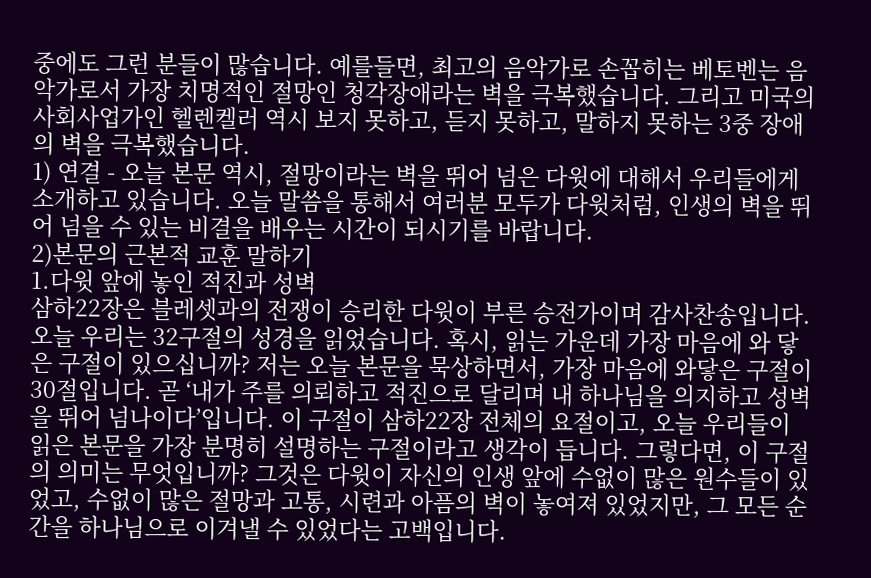중에도 그런 분들이 많습니다. 예를들면, 최고의 음악가로 손꼽히는 베토벤는 음악가로서 가장 치명적인 절망인 청각장애라는 벽을 극복했습니다. 그리고 미국의 사회사업가인 헬렌켈러 역시 보지 못하고, 듣지 못하고, 말하지 못하는 3중 장애의 벽을 극복했습니다.
1) 연결 - 오늘 본문 역시, 절망이라는 벽을 뛰어 넘은 다윗에 대해서 우리들에게 소개하고 있습니다. 오늘 말씀을 통해서 여러분 모두가 다윗처럼, 인생의 벽을 뛰어 넘을 수 있는 비결을 배우는 시간이 되시기를 바랍니다.
2)본문의 근본적 교훈 말하기
1.다윗 앞에 놓인 적진과 성벽
삼하22장은 블레셋과의 전쟁이 승리한 다윗이 부른 승전가이며 감사찬송입니다. 오늘 우리는 32구절의 성경을 읽었습니다. 혹시, 읽는 가운데 가장 마음에 와 닿은 구절이 있으십니까? 저는 오늘 본문을 묵상하면서, 가장 마음에 와닿은 구절이 30절입니다. 곧 ‘내가 주를 의뢰하고 적진으로 달리며 내 하나님을 의지하고 성벽을 뛰어 넘나이다’입니다. 이 구절이 삼하22장 전체의 요절이고, 오늘 우리들이 읽은 본문을 가장 분명히 설명하는 구절이라고 생각이 듭니다. 그렇다면, 이 구절의 의미는 무엇입니까? 그것은 다윗이 자신의 인생 앞에 수없이 많은 원수들이 있었고, 수없이 많은 절망과 고통, 시련과 아픔의 벽이 놓여져 있었지만, 그 모든 순간을 하나님으로 이겨낼 수 있었다는 고백입니다.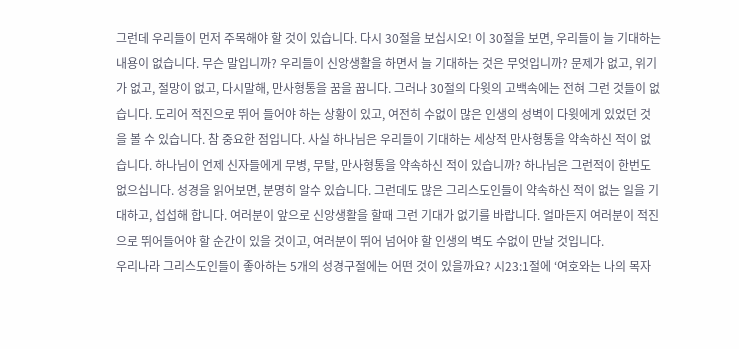그런데 우리들이 먼저 주목해야 할 것이 있습니다. 다시 30절을 보십시오! 이 30절을 보면, 우리들이 늘 기대하는 내용이 없습니다. 무슨 말입니까? 우리들이 신앙생활을 하면서 늘 기대하는 것은 무엇입니까? 문제가 없고, 위기가 없고, 절망이 없고, 다시말해, 만사형통을 꿈을 꿉니다. 그러나 30절의 다윗의 고백속에는 전혀 그런 것들이 없습니다. 도리어 적진으로 뛰어 들어야 하는 상황이 있고, 여전히 수없이 많은 인생의 성벽이 다윗에게 있었던 것을 볼 수 있습니다. 참 중요한 점입니다. 사실 하나님은 우리들이 기대하는 세상적 만사형통을 약속하신 적이 없습니다. 하나님이 언제 신자들에게 무병, 무탈, 만사형통을 약속하신 적이 있습니까? 하나님은 그런적이 한번도 없으십니다. 성경을 읽어보면, 분명히 알수 있습니다. 그런데도 많은 그리스도인들이 약속하신 적이 없는 일을 기대하고, 섭섭해 합니다. 여러분이 앞으로 신앙생활을 할때 그런 기대가 없기를 바랍니다. 얼마든지 여러분이 적진으로 뛰어들어야 할 순간이 있을 것이고, 여러분이 뛰어 넘어야 할 인생의 벽도 수없이 만날 것입니다.
우리나라 그리스도인들이 좋아하는 5개의 성경구절에는 어떤 것이 있을까요? 시23:1절에 ‘여호와는 나의 목자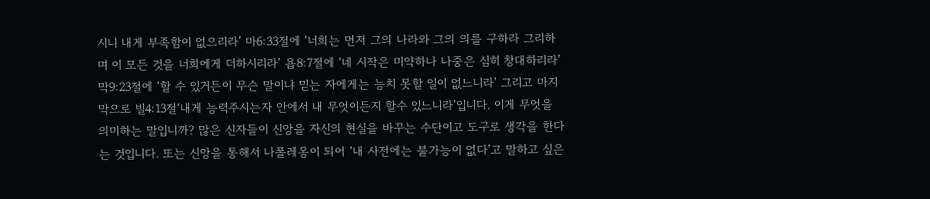시니 내게 부족함이 없으리라’ 마6:33절에 ‘너희는 먼저 그의 나라와 그의 의를 구하라 그리하며 이 모든 것을 너희에게 더하시리라’ 욥8:7절에 ‘네 시작은 미약하나 나중은 심히 창대하리라’ 막9:23절에 ‘할 수 있거든이 무슨 말이냐 믿는 자에게는 능치 못할 일이 없느니라’ 그리고 마지막으로 빌4:13절‘내게 능력주시는자 안에서 내 무엇이든지 할수 있느니라’입니다. 이게 무엇을 의미하는 말입니까? 많은 신자들이 신앙을 자신의 현실을 바꾸는 수단이고 도구로 생각을 한다는 것입니다. 또는 신앙을 통해서 나폴레옹이 되어 ‘내 사전에는 불가능이 없다’고 말하고 싶은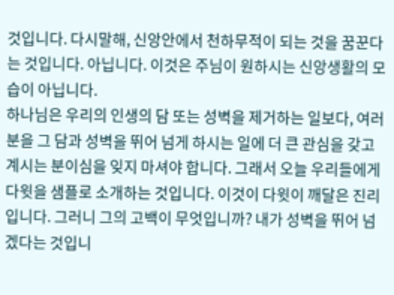것입니다. 다시말해, 신앙안에서 천하무적이 되는 것을 꿈꾼다는 것입니다. 아닙니다. 이것은 주님이 원하시는 신앙생활의 모습이 아닙니다.
하나님은 우리의 인생의 담 또는 성벽을 제거하는 일보다, 여러분을 그 담과 성벽을 뛰어 넘게 하시는 일에 더 큰 관심을 갖고 계시는 분이심을 잊지 마셔야 합니다. 그래서 오늘 우리들에게 다윗을 샘플로 소개하는 것입니다. 이것이 다윗이 깨달은 진리입니다. 그러니 그의 고백이 무엇입니까? 내가 성벽을 뛰어 넘겠다는 것입니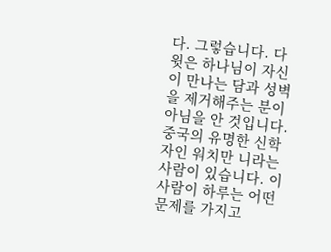다. 그렇습니다. 다윗은 하나님이 자신이 만나는 담과 성벽을 제거해주는 분이 아님을 안 것입니다. 중국의 유명한 신학자인 워치만 니라는 사람이 있습니다. 이 사람이 하루는 어떤 문제를 가지고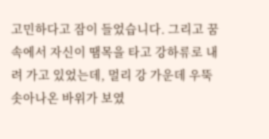고민하다고 잠이 들었습니다. 그리고 꿈속에서 자신이 땜목을 타고 강하류로 내려 가고 있었는데, 멀리 강 가운데 우뚝 솟아나온 바위가 보였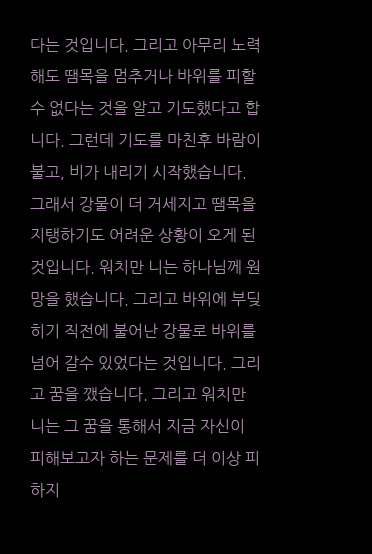다는 것입니다. 그리고 아무리 노력해도 땜목을 멈추거나 바위를 피할수 없다는 것을 알고 기도했다고 합니다. 그런데 기도를 마친후 바람이 불고, 비가 내리기 시작했습니다. 그래서 강물이 더 거세지고 땜목을 지탱하기도 어려운 상황이 오게 된 것입니다. 워치만 니는 하나님께 원망을 했습니다. 그리고 바위에 부딪히기 직전에 불어난 강물로 바위를 넘어 갈수 있었다는 것입니다. 그리고 꿈을 깼습니다. 그리고 워치만 니는 그 꿈을 통해서 지금 자신이 피해보고자 하는 문제를 더 이상 피하지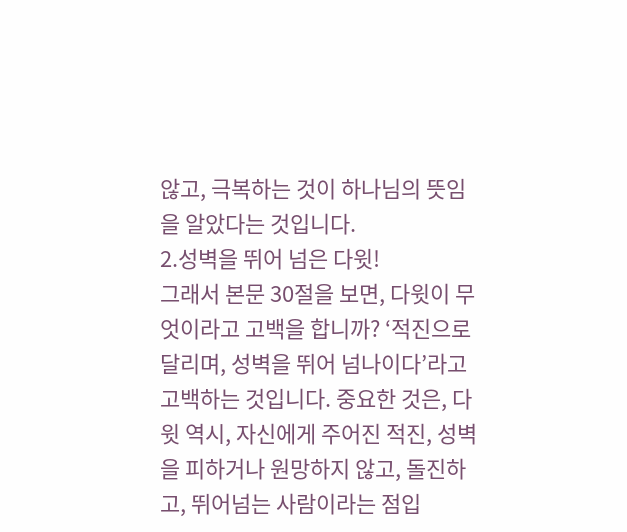않고, 극복하는 것이 하나님의 뜻임을 알았다는 것입니다.
2.성벽을 뛰어 넘은 다윗!
그래서 본문 30절을 보면, 다윗이 무엇이라고 고백을 합니까? ‘적진으로 달리며, 성벽을 뛰어 넘나이다’라고 고백하는 것입니다. 중요한 것은, 다윗 역시, 자신에게 주어진 적진, 성벽을 피하거나 원망하지 않고, 돌진하고, 뛰어넘는 사람이라는 점입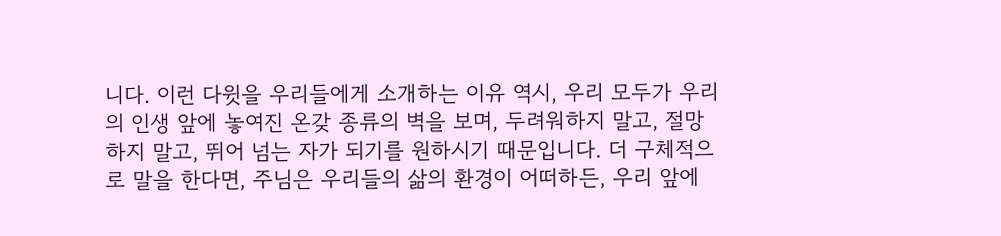니다. 이런 다윗을 우리들에게 소개하는 이유 역시, 우리 모두가 우리의 인생 앞에 놓여진 온갖 종류의 벽을 보며, 두려워하지 말고, 절망하지 말고, 뛰어 넘는 자가 되기를 원하시기 때문입니다. 더 구체적으로 말을 한다면, 주님은 우리들의 삶의 환경이 어떠하든, 우리 앞에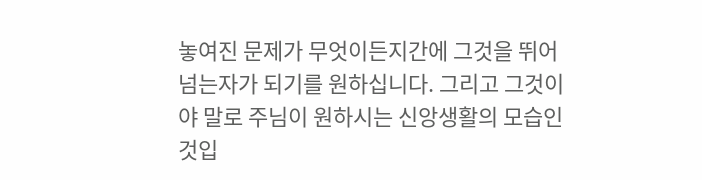놓여진 문제가 무엇이든지간에 그것을 뛰어 넘는자가 되기를 원하십니다. 그리고 그것이야 말로 주님이 원하시는 신앙생활의 모습인 것입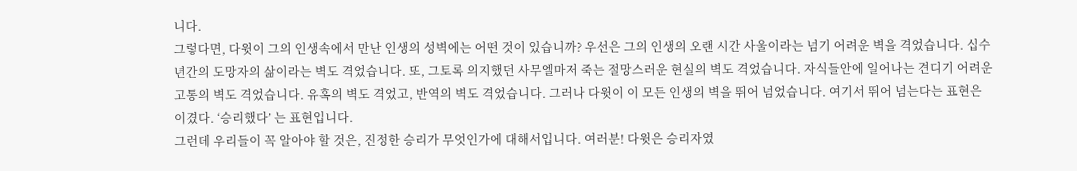니다.
그렇다면, 다윗이 그의 인생속에서 만난 인생의 성벽에는 어떤 것이 있습니까? 우선은 그의 인생의 오랜 시간 사울이라는 넘기 어려운 벽을 격었습니다. 십수년간의 도망자의 삶이라는 벽도 격었습니다. 또, 그토록 의지했던 사무엘마저 죽는 절망스러운 현실의 벽도 격었습니다. 자식들안에 일어나는 견디기 어려운 고통의 벽도 격었습니다. 유혹의 벽도 격었고, 반역의 벽도 격었습니다. 그러나 다윗이 이 모든 인생의 벽을 뛰어 넘었습니다. 여기서 뛰어 넘는다는 표현은 이겼다. ‘승리했다’ 는 표현입니다.
그런데 우리들이 꼭 알아야 할 것은, 진정한 승리가 무엇인가에 대해서입니다. 여러분! 다윗은 승리자였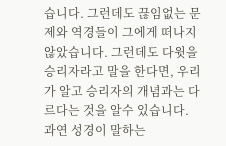습니다. 그런데도 끊임없는 문제와 역경들이 그에게 떠나지 않았습니다. 그런데도 다윗을 승리자라고 말을 한다면, 우리가 알고 승리자의 개념과는 다르다는 것을 알수 있습니다. 과연 성경이 말하는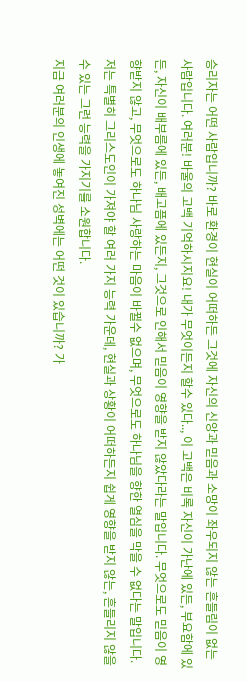승리자는 어떤 사람입니까? 바로 환경이 현실이 어떠하든 그것에 자신의 신앙과 믿음과 소망이 좌우되지 않는 흔들림이 없는 사람입니다. 여러분! 바울의 고백 기억하시지요! 내가 무엇이든지 할수 있다.., 이 고백은 비록 자신이 가난에 있든, 부요함에 있든, 자신이 배부름에 있든, 배고픔에 있든지, 그것으로 인해서 믿음이 영향을 받지 않았다라는 말입니다. 무엇으로도 믿음이 영향받지 않고, 무엇으로도 하나님 사랑하는 마음이 바뀔수 없으며, 무엇으로도 하나님을 향한 열심을 막을 수 없다는 말입니다. 저는 특별히 그리스도인이 가져야 할 여러 가지 능력 가운데, 현실과 상황이 어떠하든지 쉽게 영향을 받지 않는, 흔들리지 않을 수 있는 그런 능력을 가지기를 소원합니다.
지금 여러분의 인생에 놓여진 성벽에는 어떤 것이 있습니까? 가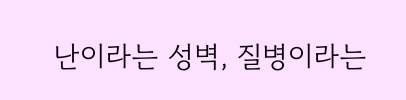난이라는 성벽, 질병이라는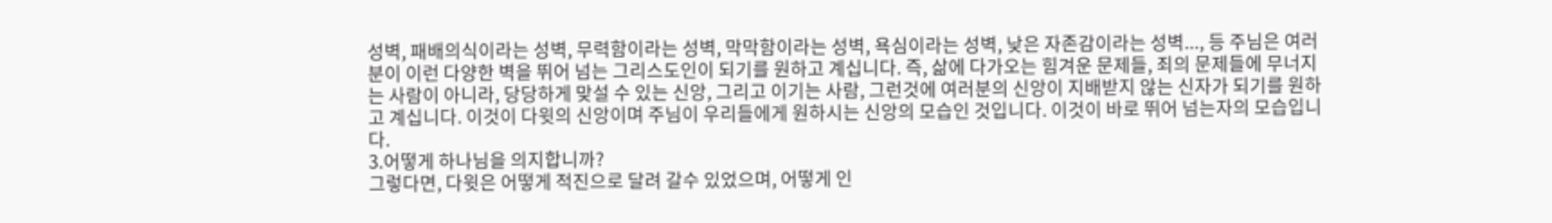성벽, 패배의식이라는 성벽, 무력함이라는 성벽, 막막함이라는 성벽, 욕심이라는 성벽, 낮은 자존감이라는 성벽..., 등 주님은 여러분이 이런 다양한 벽을 뛰어 넘는 그리스도인이 되기를 원하고 계십니다. 즉, 삶에 다가오는 힘겨운 문제들, 죄의 문제들에 무너지는 사람이 아니라, 당당하게 맞설 수 있는 신앙, 그리고 이기는 사람, 그런것에 여러분의 신앙이 지배받지 않는 신자가 되기를 원하고 계십니다. 이것이 다윗의 신앙이며 주님이 우리들에게 원하시는 신앙의 모습인 것입니다. 이것이 바로 뛰어 넘는자의 모습입니다.
3.어떻게 하나님을 의지합니까?
그렇다면, 다윗은 어떻게 적진으로 달려 갈수 있었으며, 어떻게 인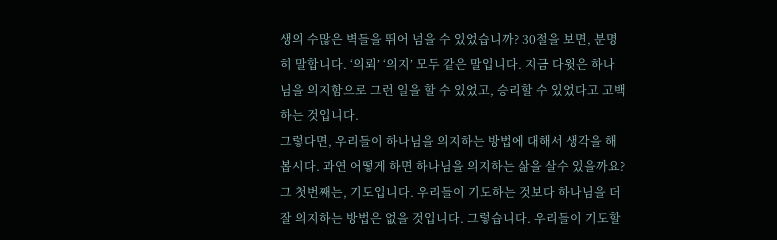생의 수많은 벽들을 뛰어 넘을 수 있었습니까? 30절을 보면, 분명히 말합니다. ‘의뢰’ ‘의지’ 모두 같은 말입니다. 지금 다윗은 하나님을 의지함으로 그런 일을 할 수 있었고, 승리할 수 있었다고 고백하는 것입니다.
그렇다면, 우리들이 하나님을 의지하는 방법에 대해서 생각을 해봅시다. 과연 어떻게 하면 하나님을 의지하는 삶을 살수 있을까요? 그 첫번째는, 기도입니다. 우리들이 기도하는 것보다 하나님을 더 잘 의지하는 방법은 없을 것입니다. 그렇습니다. 우리들이 기도할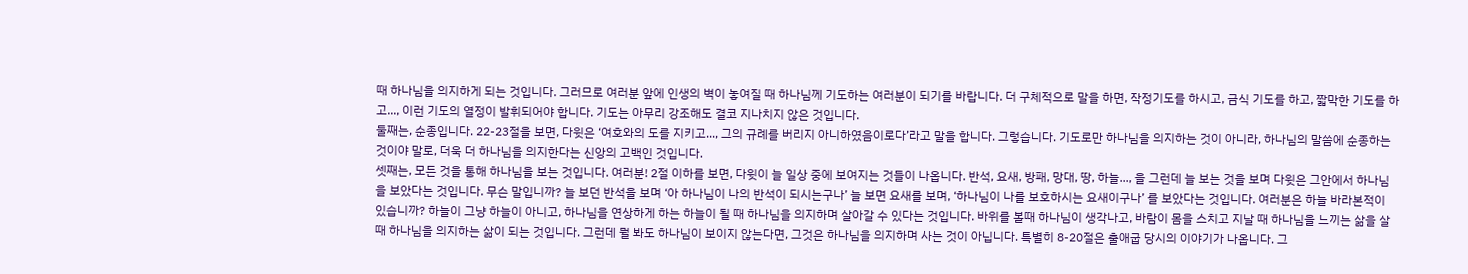때 하나님을 의지하게 되는 것입니다. 그러므로 여러분 앞에 인생의 벽이 놓여질 때 하나님께 기도하는 여러분이 되기를 바랍니다. 더 구체적으로 말을 하면, 작정기도를 하시고, 금식 기도를 하고, 짧막한 기도를 하고..., 이런 기도의 열정이 발휘되어야 합니다. 기도는 아무리 강조해도 결코 지나치지 않은 것입니다.
둘째는, 순종입니다. 22-23절을 보면, 다윗은 ‘여호와의 도를 지키고..., 그의 규례를 버리지 아니하였음이로다’라고 말을 합니다. 그렇습니다. 기도로만 하나님을 의지하는 것이 아니라, 하나님의 말씀에 순종하는 것이야 말로, 더욱 더 하나님을 의지한다는 신앙의 고백인 것입니다.
셋째는, 모든 것을 통해 하나님을 보는 것입니다. 여러분! 2절 이하를 보면, 다윗이 늘 일상 중에 보여지는 것들이 나옵니다. 반석, 요새, 방패, 망대, 땅, 하늘..., 을 그런데 늘 보는 것을 보며 다윗은 그안에서 하나님을 보았다는 것입니다. 무슨 말입니까? 늘 보던 반석을 보며 ‘아 하나님이 나의 반석이 되시는구나’ 늘 보면 요새를 보며, ‘하나님이 나를 보호하시는 요새이구나’ 를 보았다는 것입니다. 여러분은 하늘 바라본적이 있습니까? 하늘이 그냥 하늘이 아니고, 하나님을 연상하게 하는 하늘이 될 때 하나님을 의지하며 살아갈 수 있다는 것입니다. 바위를 볼때 하나님이 생각나고, 바람이 몸을 스치고 지날 때 하나님을 느끼는 삶을 살 때 하나님을 의지하는 삶이 되는 것입니다. 그런데 뭘 봐도 하나님이 보이지 않는다면, 그것은 하나님을 의지하며 사는 것이 아닙니다. 특별히 8-20절은 출애굽 당시의 이야기가 나옵니다. 그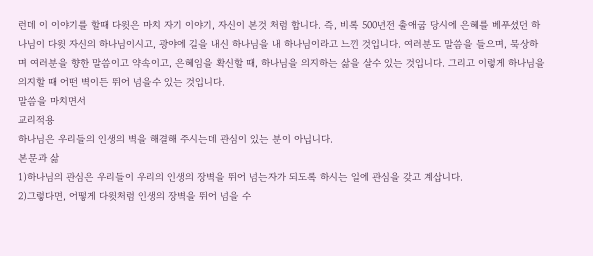런데 이 이야기를 할때 다윗은 마치 자기 이야기, 자신이 본것 처럼 합니다. 즉, 비록 500년전 출애굽 당시에 은혜를 베푸셨던 하나님이 다윗 자신의 하나님이시고, 광야에 길을 내신 하나님을 내 하나님이라고 느낀 것입니다. 여러분도 말씀을 들으며, 묵상하며 여러분을 향한 말씀이고 약속이고, 은혜임을 확신할 때, 하나님을 의지하는 삶을 살수 있는 것입니다. 그리고 이렇게 하나님을 의지할 때 어떤 벽이든 뛰어 넘을수 있는 것입니다.
말씀을 마치면서
교리적용
하나님은 우리들의 인생의 벽을 해결해 주시는데 관심이 있는 분이 아닙니다.
본문과 삶
1)하나님의 관심은 우리들이 우리의 인생의 장벽을 뛰어 넘는자가 되도록 하시는 일에 관심을 갖고 계삽니다.
2)그렇다면, 어떻게 다윗처럼 인생의 장벽을 뛰어 넘을 수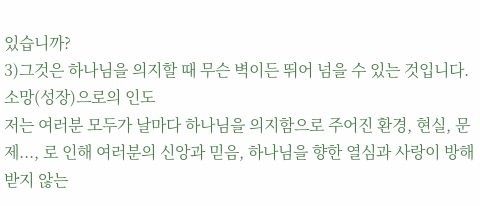있습니까?
3)그것은 하나님을 의지할 때 무슨 벽이든 뛰어 넘을 수 있는 것입니다.
소망(성장)으로의 인도
저는 여러분 모두가 날마다 하나님을 의지함으로 주어진 환경, 현실, 문제..., 로 인해 여러분의 신앙과 믿음, 하나님을 향한 열심과 사랑이 방해받지 않는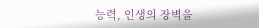능력, 인생의 장벽을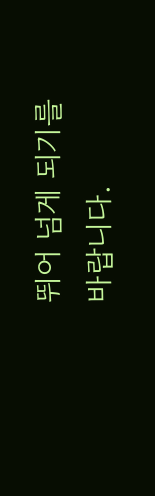뛰어 넘게 되기를 바랍니다.